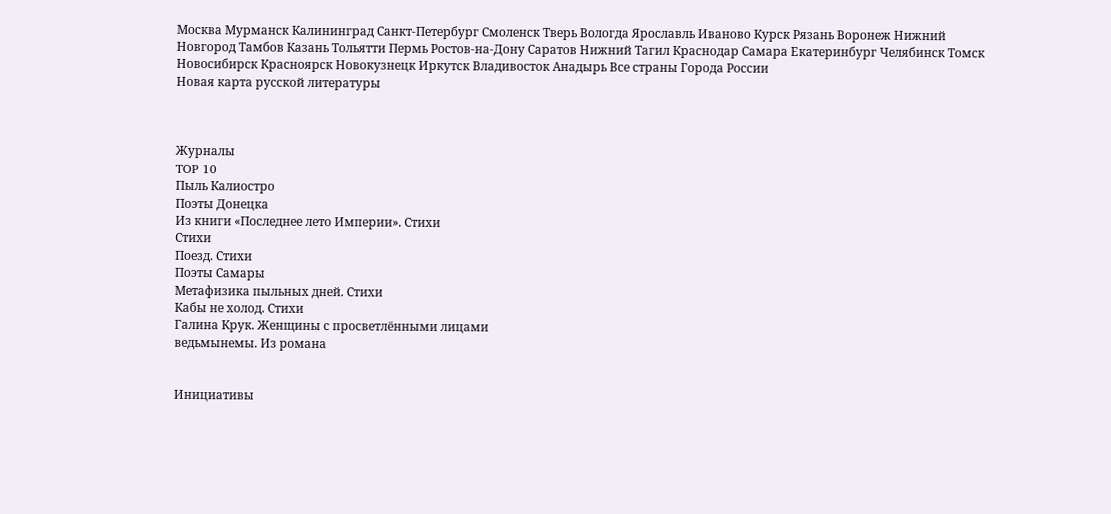Москва Мурманск Калининград Санкт-Петербург Смоленск Тверь Вологда Ярославль Иваново Курск Рязань Воронеж Нижний Новгород Тамбов Казань Тольятти Пермь Ростов-на-Дону Саратов Нижний Тагил Краснодар Самара Екатеринбург Челябинск Томск Новосибирск Красноярск Новокузнецк Иркутск Владивосток Анадырь Все страны Города России
Новая карта русской литературы



Журналы
TOP 10
Пыль Калиостро
Поэты Донецка
Из книги «Последнее лето Империи». Стихи
Стихи
Поезд. Стихи
Поэты Самары
Метафизика пыльных дней. Стихи
Кабы не холод. Стихи
Галина Крук. Женщины с просветлёнными лицами
ведьмынемы. Из романа


Инициативы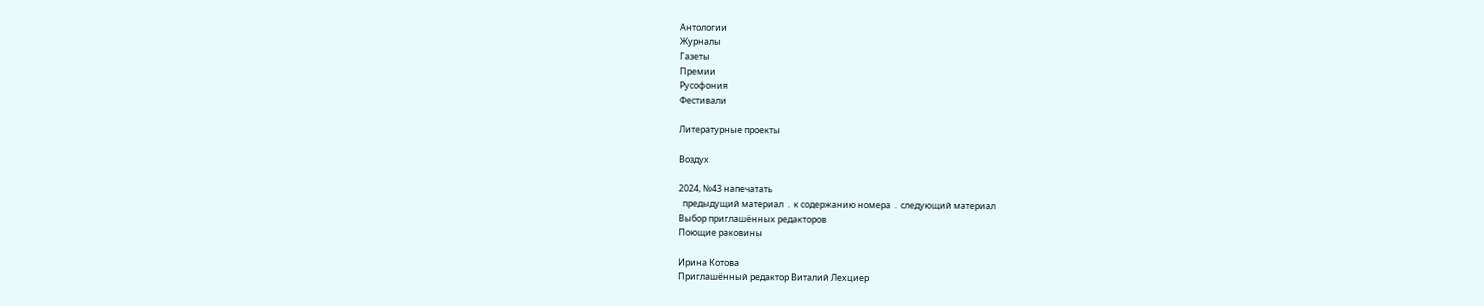Антологии
Журналы
Газеты
Премии
Русофония
Фестивали

Литературные проекты

Воздух

2024, №43 напечатать
  предыдущий материал  .  к содержанию номера  .  следующий материал
Выбор приглашённых редакторов
Поющие раковины

Ирина Котова
Приглашённый редактор Виталий Лехциер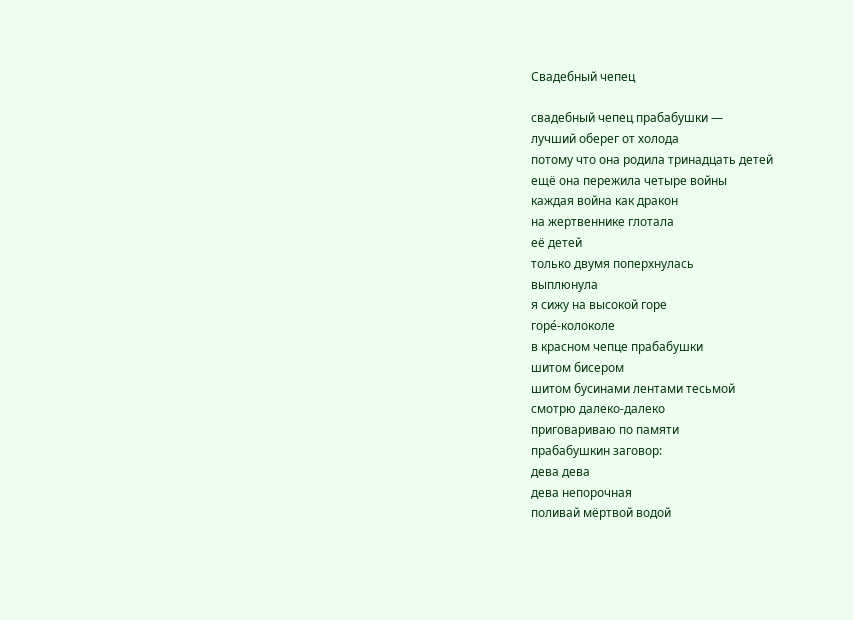Свадебный чепец

свадебный чепец прабабушки —
лучший оберег от холода
потому что она родила тринадцать детей
ещё она пережила четыре войны
каждая война как дракон
на жертвеннике глотала
её детей
только двумя поперхнулась
выплюнула
я сижу на высокой горе
горе́-колоколе
в красном чепце прабабушки
шитом бисером
шитом бусинами лентами тесьмой
смотрю далеко-далеко
приговариваю по памяти
прабабушкин заговор:
дева дева
дева непорочная
поливай мёртвой водой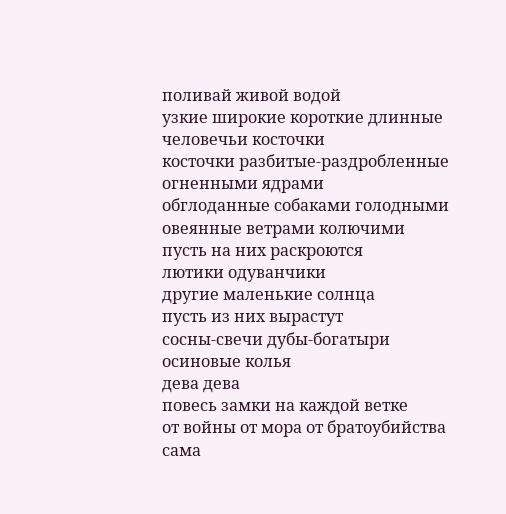поливай живой водой
узкие широкие короткие длинные человечьи косточки
косточки разбитые-раздробленные
огненными ядрами
обглоданные собаками голодными
овеянные ветрами колючими
пусть на них раскроются
лютики одуванчики
другие маленькие солнца
пусть из них вырастут
сосны-свечи дубы-богатыри осиновые колья
дева дева
повесь замки на каждой ветке
от войны от мора от братоубийства
сама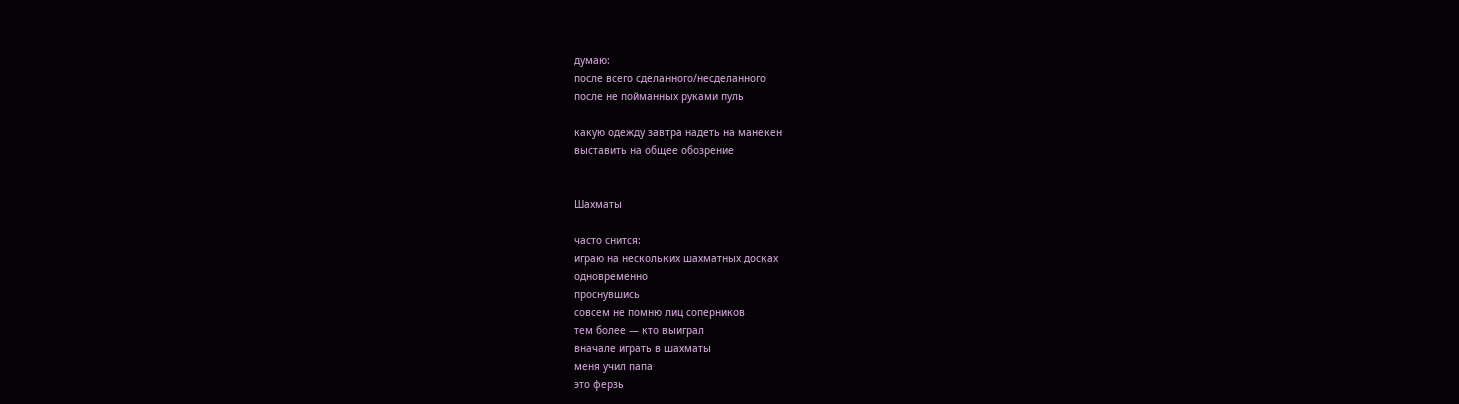думаю:
после всего сделанного/несделанного
после не пойманных руками пуль

какую одежду завтра надеть на манекен
выставить на общее обозрение


Шахматы

часто снится:
играю на нескольких шахматных досках
одновременно
проснувшись
совсем не помню лиц соперников
тем более — кто выиграл
вначале играть в шахматы
меня учил папа
это ферзь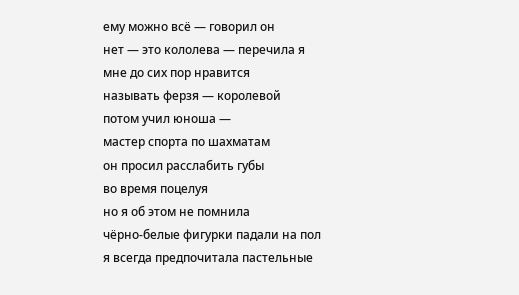ему можно всё — говорил он
нет — это кололева — перечила я
мне до сих пор нравится
называть ферзя — королевой
потом учил юноша —
мастер спорта по шахматам
он просил расслабить губы
во время поцелуя
но я об этом не помнила
чёрно-белые фигурки падали на пол
я всегда предпочитала пастельные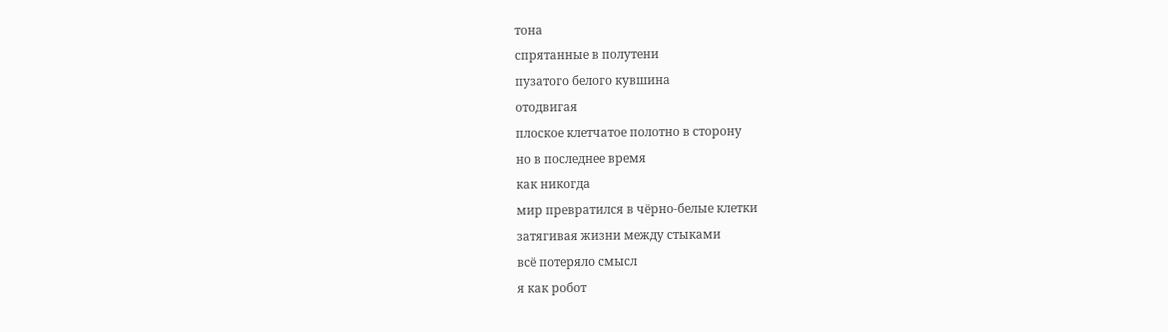тона
спрятанные в полутени
пузатого белого кувшина
отодвигая
плоское клетчатое полотно в сторону
но в последнее время
как никогда
мир превратился в чёрно-белые клетки
затягивая жизни между стыками
всё потеряло смысл
я как робот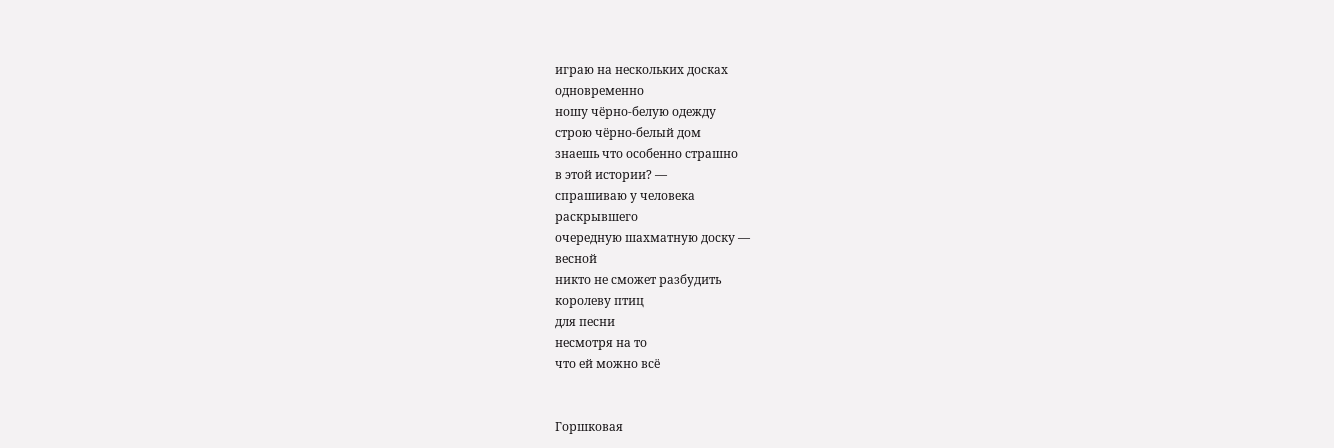играю на нескольких досках
одновременно
ношу чёрно-белую одежду
строю чёрно-белый дом
знаешь что особенно страшно
в этой истории? —
спрашиваю у человека
раскрывшего
очередную шахматную доску —
весной
никто не сможет разбудить
королеву птиц
для песни
несмотря на то
что ей можно всё


Горшковая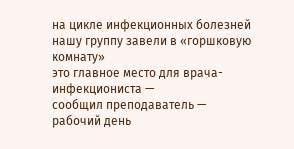на цикле инфекционных болезней
нашу группу завели в «горшковую комнату»
это главное место для врача-инфекциониста —
сообщил преподаватель —
рабочий день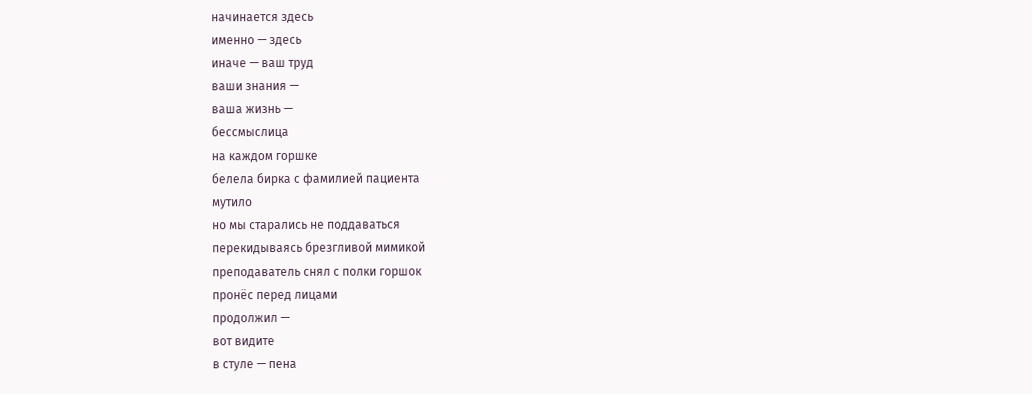начинается здесь
именно — здесь
иначе — ваш труд
ваши знания —
ваша жизнь —
бессмыслица
на каждом горшке
белела бирка с фамилией пациента
мутило
но мы старались не поддаваться
перекидываясь брезгливой мимикой
преподаватель снял с полки горшок
пронёс перед лицами
продолжил —
вот видите
в стуле — пена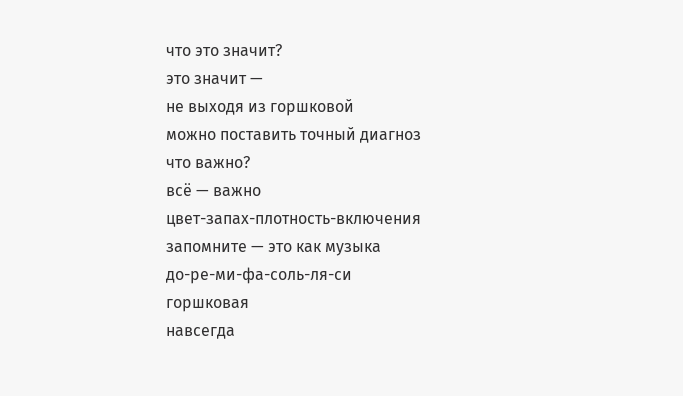что это значит?
это значит —
не выходя из горшковой
можно поставить точный диагноз
что важно?
всё — важно
цвет-запах-плотность-включения
запомните — это как музыка
до-ре-ми-фа-соль-ля-си
горшковая
навсегда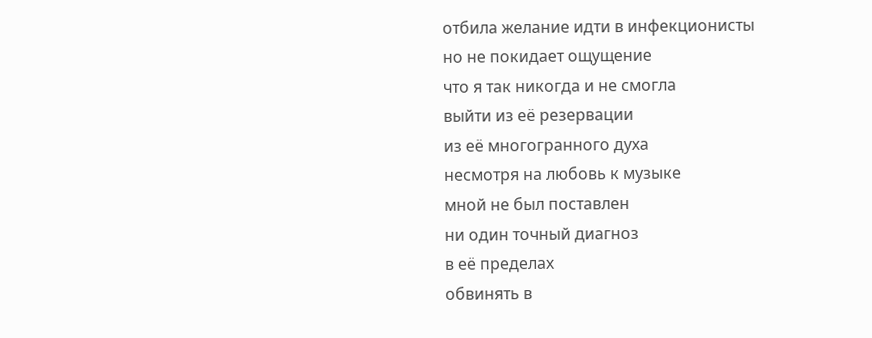отбила желание идти в инфекционисты
но не покидает ощущение
что я так никогда и не смогла
выйти из её резервации
из её многогранного духа
несмотря на любовь к музыке
мной не был поставлен
ни один точный диагноз
в её пределах
обвинять в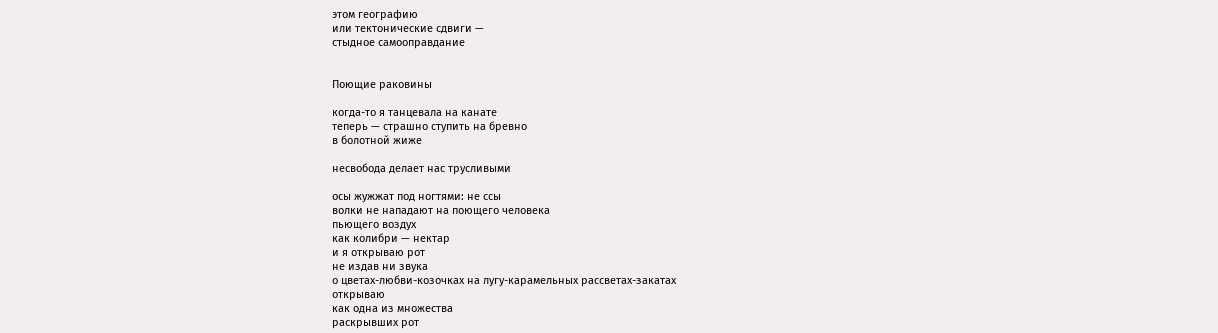этом географию
или тектонические сдвиги —
стыдное самооправдание


Поющие раковины

когда-то я танцевала на канате
теперь — страшно ступить на бревно
в болотной жиже

несвобода делает нас трусливыми

осы жужжат под ногтями: не ссы
волки не нападают на поющего человека
пьющего воздух
как колибри — нектар
и я открываю рот
не издав ни звука
о цветах-любви-козочках на лугу-карамельных рассветах-закатах
открываю
как одна из множества
раскрывших рот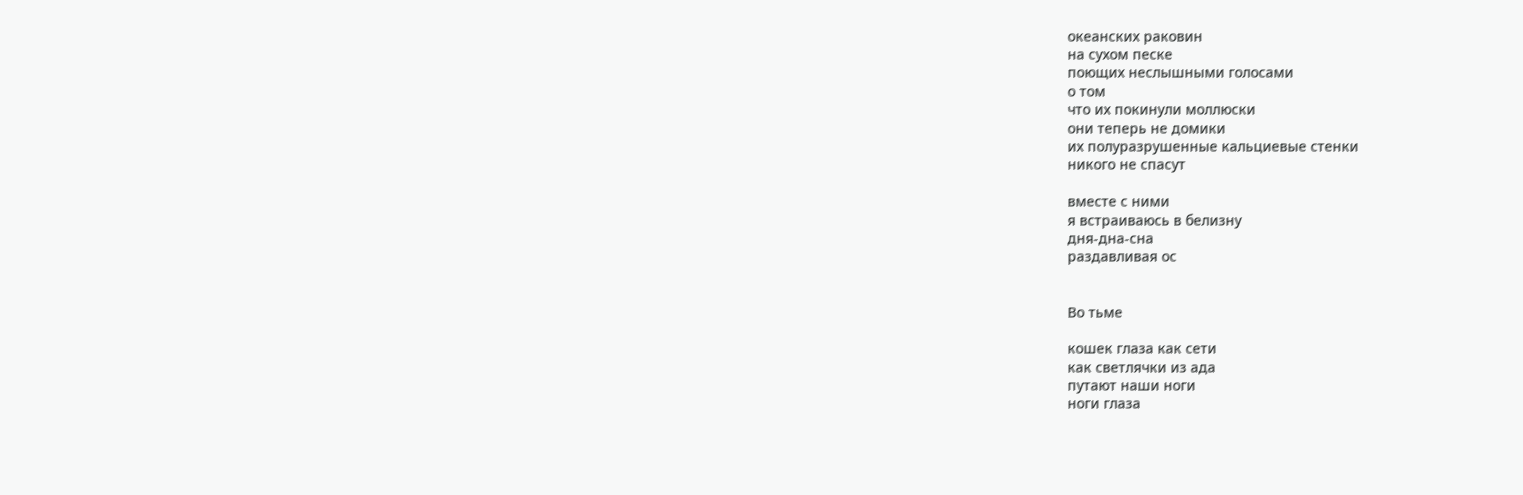океанских раковин
на сухом песке
поющих неслышными голосами
о том
что их покинули моллюски
они теперь не домики
их полуразрушенные кальциевые стенки
никого не спасут

вместе с ними
я встраиваюсь в белизну
дня-дна-сна
раздавливая ос


Во тьме

кошек глаза как сети
как светлячки из ада
путают наши ноги
ноги глаза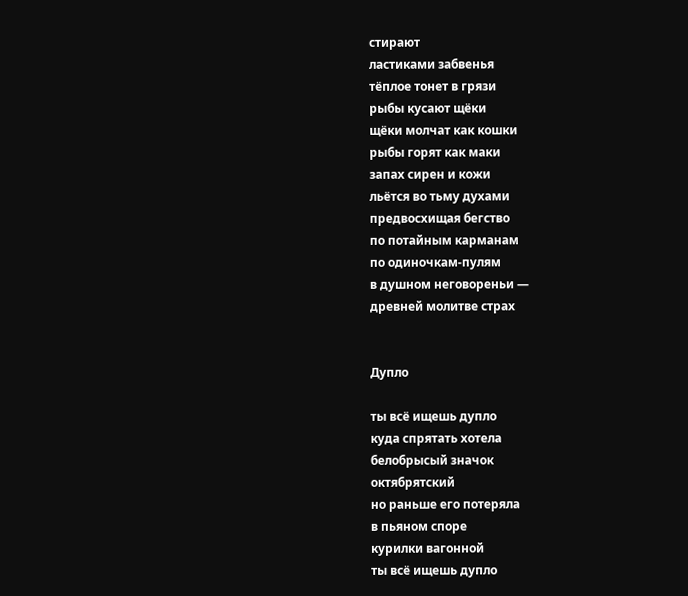стирают
ластиками забвенья
тёплое тонет в грязи
рыбы кусают щёки
щёки молчат как кошки
рыбы горят как маки
запах сирен и кожи
льётся во тьму духами
предвосхищая бегство
по потайным карманам
по одиночкам-пулям
в душном неговореньи —
древней молитве страх


Дупло

ты всё ищешь дупло
куда спрятать хотела
белобрысый значок
октябрятский
но раньше его потеряла
в пьяном споре
курилки вагонной
ты всё ищешь дупло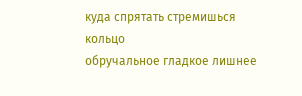куда спрятать стремишься
кольцо
обручальное гладкое лишнее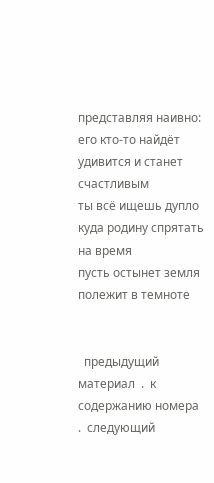представляя наивно:
его кто-то найдёт
удивится и станет счастливым
ты всё ищешь дупло
куда родину спрятать
на время
пусть остынет земля
полежит в темноте


  предыдущий материал  .  к содержанию номера  .  следующий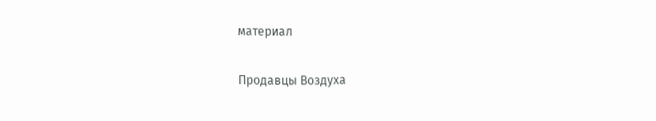материал

Продавцы Воздуха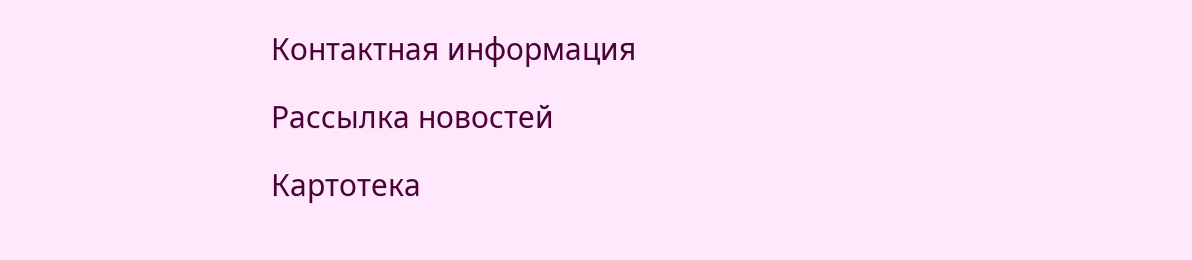Контактная информация

Рассылка новостей

Картотека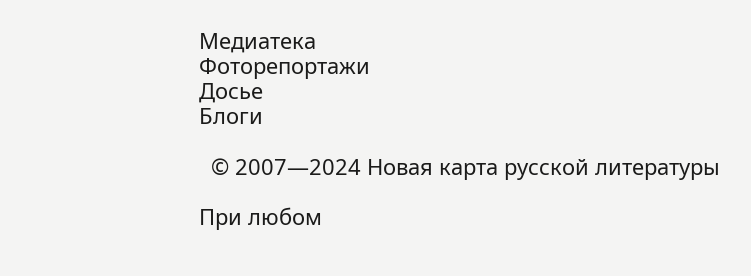Медиатека
Фоторепортажи
Досье
Блоги

  © 2007—2024 Новая карта русской литературы

При любом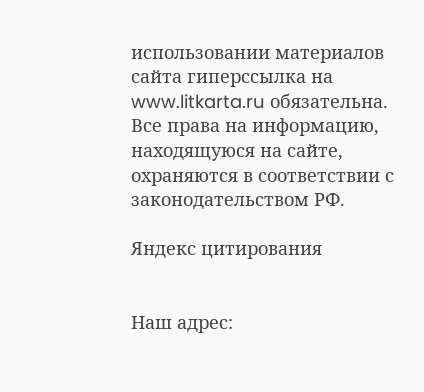использовании материалов сайта гиперссылка на www.litkarta.ru обязательна.
Все права на информацию, находящуюся на сайте, охраняются в соответствии с законодательством РФ.

Яндекс цитирования


Наш адрес: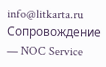info@litkarta.ru
Сопровождение — NOC Service